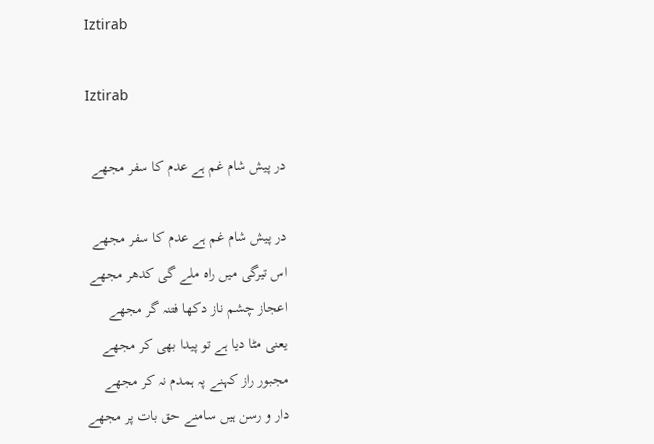Iztirab

Iztirab

در پیش شام غم ہے عدم کا سفر مجھے

در پیش شام غم ہے عدم کا سفر مجھے
اس تیرگی میں راہ ملے گی کدھر مجھے
اعجاز چشم ناز دکھا فتنہ گر مجھے
یعنی مٹا دیا ہے تو پیدا بھی کر مجھے
مجبور راز کہنے پہ ہمدم نہ کر مجھے
دار و رسن ہیں سامنے حق بات پر مجھے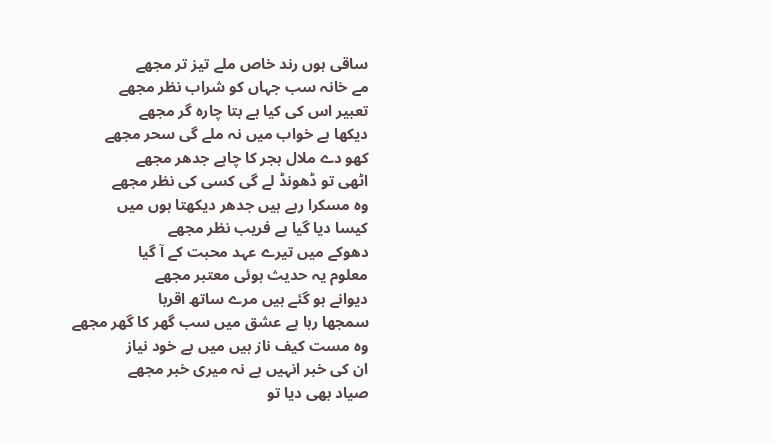ساقی ہوں رند خاص ملے تیز تر مجھے
مے خانہ سب جہاں کو شراب نظر مجھے
تعبیر اس کی کیا ہے بتا چارہ گر مجھے
دیکھا ہے خواب میں نہ ملے گی سحر مجھے
کھو دے ملال ہجر کا چاہے جدھر مجھے
اٹھی تو ڈھونڈ لے گی کسی کی نظر مجھے
وہ مسکرا رہے ہیں جدھر دیکھتا ہوں میں
کیسا دیا گیا ہے فریب نظر مجھے
دھوکے میں تیرے عہد محبت کے آ گیا
معلوم یہ حدیث ہوئی معتبر مجھے
دیوانے ہو گئے ہیں مرے ساتھ اقربا
سمجھا رہا ہے عشق میں سب گھر کا گھر مجھے
وہ مست کیف ناز ہیں میں بے خود نیاز
ان کی خبر انہیں ہے نہ میری خبر مجھے
صیاد بھی دیا تو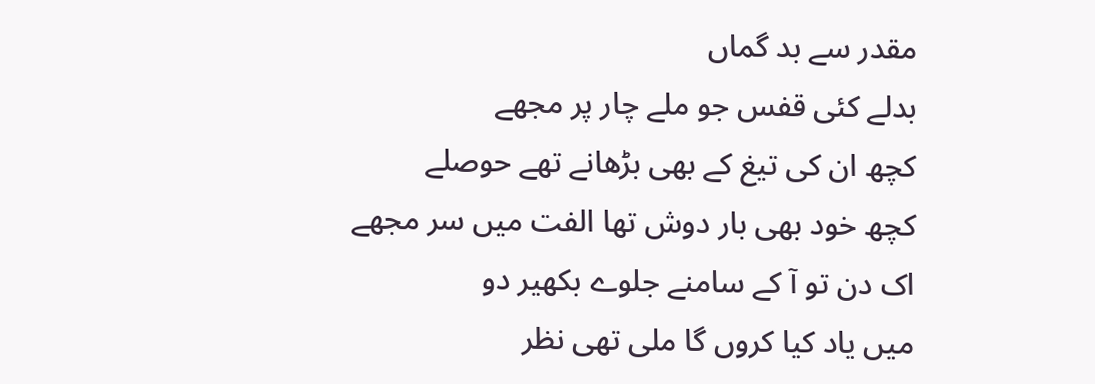مقدر سے بد گماں
بدلے کئی قفس جو ملے چار پر مجھے
کچھ ان کی تیغ کے بھی بڑھانے تھے حوصلے
کچھ خود بھی بار دوش تھا الفت میں سر مجھے
اک دن تو آ کے سامنے جلوے بکھیر دو
میں یاد کیا کروں گا ملی تھی نظر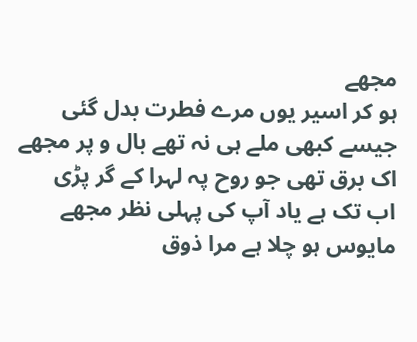مجھے
ہو کر اسیر یوں مرے فطرت بدل گئی
جیسے کبھی ملے ہی نہ تھے بال و پر مجھے
اک برق تھی جو روح پہ لہرا کے گر پڑی
اب تک ہے یاد آپ کی پہلی نظر مجھے
مایوس ہو چلا ہے مرا ذوق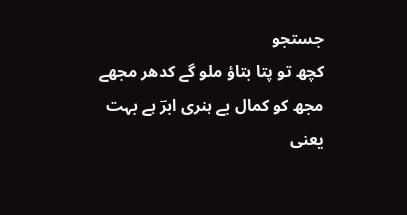جستجو
کچھ تو پتا بتاؤ ملو گے کدھر مجھے
مجھ کو کمال بے ہنری ابرؔ ہے بہت
یعنی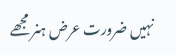نہیں ضرورت عرض ہنر مجھے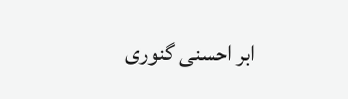ابر احسنی گنوری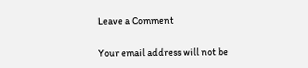Leave a Comment

Your email address will not be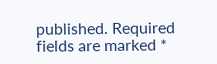published. Required fields are marked *